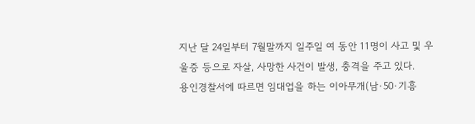지난 달 24일부터 7월말까지 일주일 여 동안 11명이 사고 및 우울증 등으로 자살, 사망한 사건이 발생, 충격을 주고 있다.
용인경찰서에 따르면 임대업을 하는 이아무개(남·50·기흥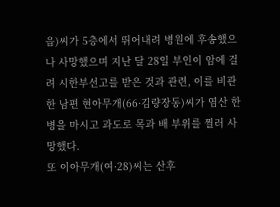읍)씨가 5층에서 뛰어내려 병원에 후송했으나 사망했으며 지난 달 28일 부인이 암에 걸려 시한부선고를 받은 것과 관련, 이를 비관한 남편 현아무개(66·김량장동)씨가 염산 한병을 마시고 과도로 목과 배 부위를 찔러 사망했다.
또 이아무개(여·28)씨는 산후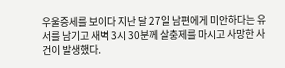우울증세를 보이다 지난 달 27일 남편에게 미안하다는 유서를 남기고 새벽 3시 30분께 살충제를 마시고 사망한 사건이 발생했다.